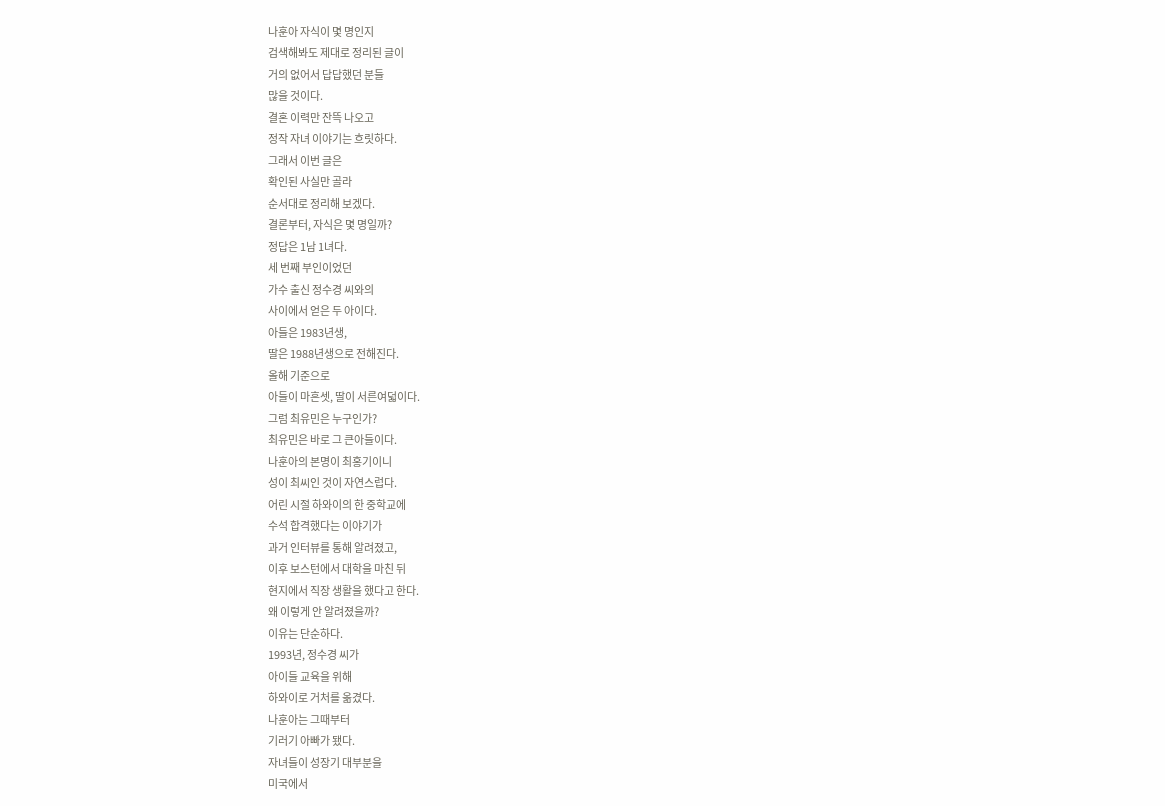나훈아 자식이 몇 명인지
검색해봐도 제대로 정리된 글이
거의 없어서 답답했던 분들
많을 것이다.
결혼 이력만 잔뜩 나오고
정작 자녀 이야기는 흐릿하다.
그래서 이번 글은
확인된 사실만 골라
순서대로 정리해 보겠다.
결론부터, 자식은 몇 명일까?
정답은 1남 1녀다.
세 번째 부인이었던
가수 출신 정수경 씨와의
사이에서 얻은 두 아이다.
아들은 1983년생,
딸은 1988년생으로 전해진다.
올해 기준으로
아들이 마흔셋, 딸이 서른여덟이다.
그럼 최유민은 누구인가?
최유민은 바로 그 큰아들이다.
나훈아의 본명이 최홍기이니
성이 최씨인 것이 자연스럽다.
어린 시절 하와이의 한 중학교에
수석 합격했다는 이야기가
과거 인터뷰를 통해 알려졌고,
이후 보스턴에서 대학을 마친 뒤
현지에서 직장 생활을 했다고 한다.
왜 이렇게 안 알려졌을까?
이유는 단순하다.
1993년, 정수경 씨가
아이들 교육을 위해
하와이로 거처를 옮겼다.
나훈아는 그때부터
기러기 아빠가 됐다.
자녀들이 성장기 대부분을
미국에서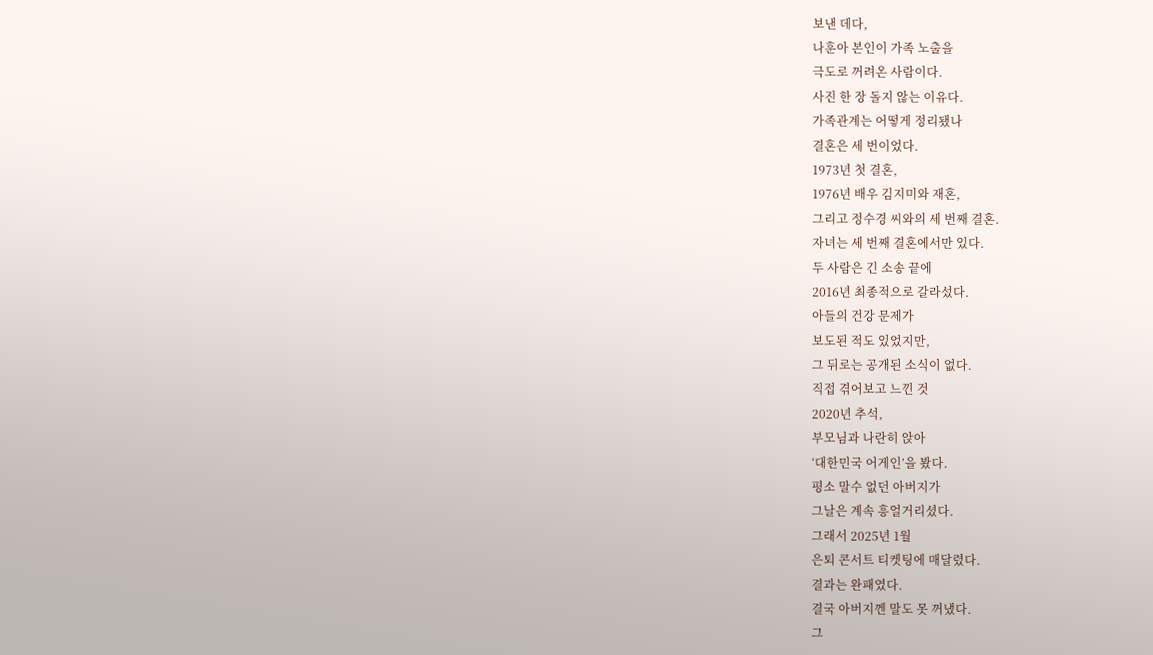보낸 데다,
나훈아 본인이 가족 노출을
극도로 꺼려온 사람이다.
사진 한 장 돌지 않는 이유다.
가족관계는 어떻게 정리됐나
결혼은 세 번이었다.
1973년 첫 결혼,
1976년 배우 김지미와 재혼,
그리고 정수경 씨와의 세 번째 결혼.
자녀는 세 번째 결혼에서만 있다.
두 사람은 긴 소송 끝에
2016년 최종적으로 갈라섰다.
아들의 건강 문제가
보도된 적도 있었지만,
그 뒤로는 공개된 소식이 없다.
직접 겪어보고 느낀 것
2020년 추석,
부모님과 나란히 앉아
‘대한민국 어게인’을 봤다.
평소 말수 없던 아버지가
그날은 계속 흥얼거리셨다.
그래서 2025년 1월
은퇴 콘서트 티켓팅에 매달렸다.
결과는 완패였다.
결국 아버지껜 말도 못 꺼냈다.
그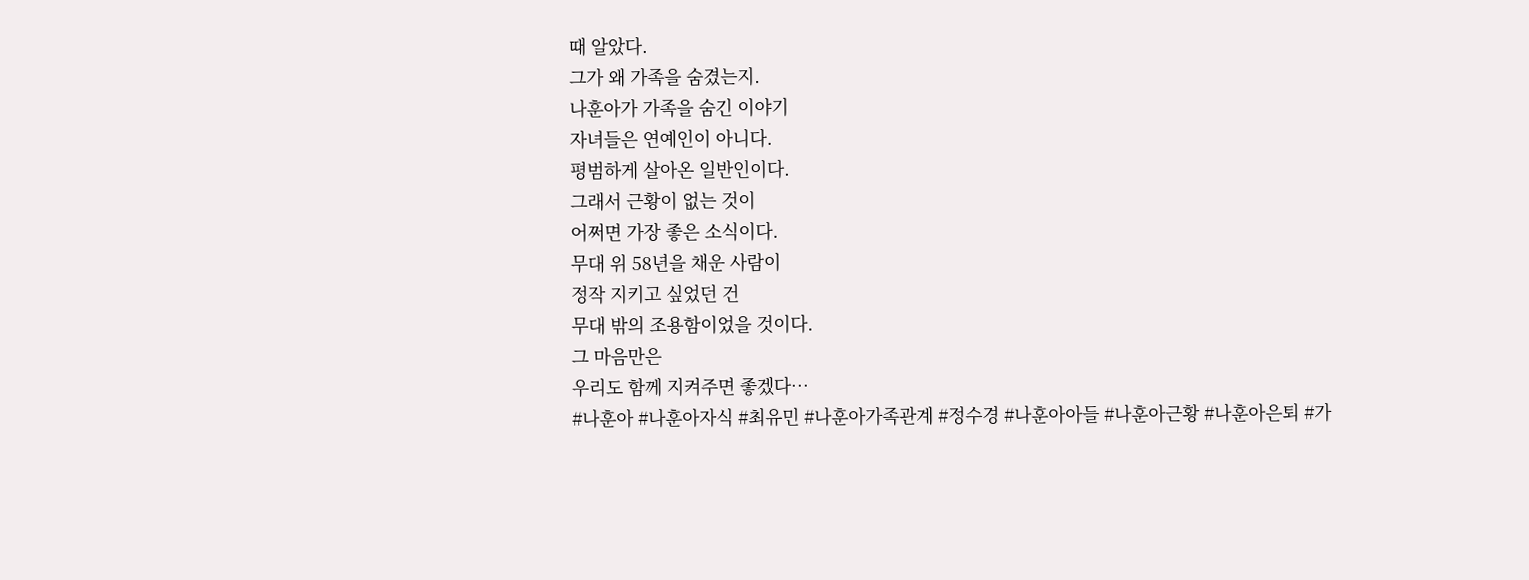때 알았다.
그가 왜 가족을 숨겼는지.
나훈아가 가족을 숨긴 이야기
자녀들은 연예인이 아니다.
평범하게 살아온 일반인이다.
그래서 근황이 없는 것이
어쩌면 가장 좋은 소식이다.
무대 위 58년을 채운 사람이
정작 지키고 싶었던 건
무대 밖의 조용함이었을 것이다.
그 마음만은
우리도 함께 지켜주면 좋겠다…
#나훈아 #나훈아자식 #최유민 #나훈아가족관계 #정수경 #나훈아아들 #나훈아근황 #나훈아은퇴 #가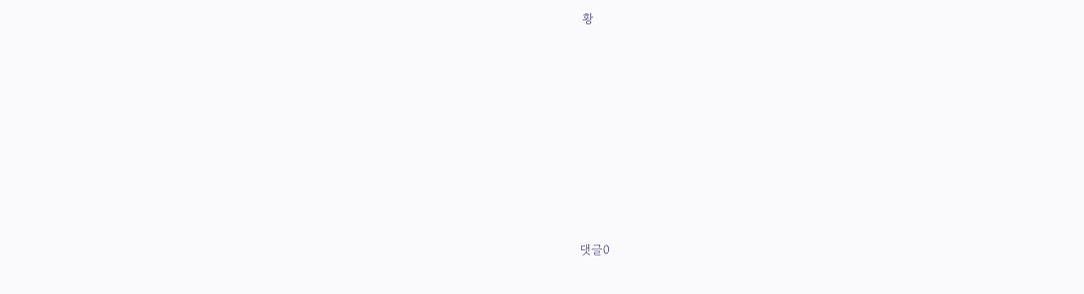황










댓글0